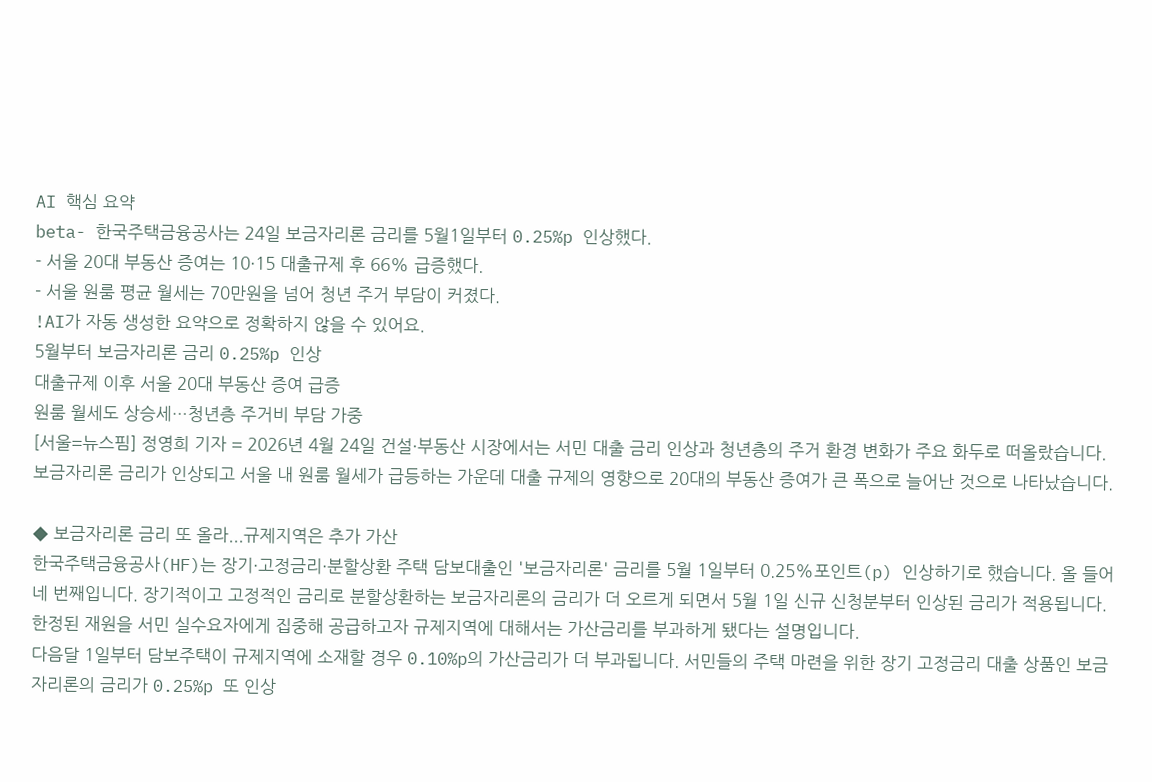AI 핵심 요약
beta- 한국주택금융공사는 24일 보금자리론 금리를 5월1일부터 0.25%p 인상했다.
- 서울 20대 부동산 증여는 10·15 대출규제 후 66% 급증했다.
- 서울 원룸 평균 월세는 70만원을 넘어 청년 주거 부담이 커졌다.
!AI가 자동 생성한 요약으로 정확하지 않을 수 있어요.
5월부터 보금자리론 금리 0.25%p 인상
대출규제 이후 서울 20대 부동산 증여 급증
원룸 월세도 상승세…청년층 주거비 부담 가중
[서울=뉴스핌] 정영희 기자 = 2026년 4월 24일 건설·부동산 시장에서는 서민 대출 금리 인상과 청년층의 주거 환경 변화가 주요 화두로 떠올랐습니다. 보금자리론 금리가 인상되고 서울 내 원룸 월세가 급등하는 가운데 대출 규제의 영향으로 20대의 부동산 증여가 큰 폭으로 늘어난 것으로 나타났습니다.

◆ 보금자리론 금리 또 올라...규제지역은 추가 가산
한국주택금융공사(HF)는 장기·고정금리·분할상환 주택 담보대출인 '보금자리론' 금리를 5월 1일부터 0.25%포인트(p) 인상하기로 했습니다. 올 들어 네 번째입니다. 장기적이고 고정적인 금리로 분할상환하는 보금자리론의 금리가 더 오르게 되면서 5월 1일 신규 신청분부터 인상된 금리가 적용됩니다. 한정된 재원을 서민 실수요자에게 집중해 공급하고자 규제지역에 대해서는 가산금리를 부과하게 됐다는 설명입니다.
다음달 1일부터 담보주택이 규제지역에 소재할 경우 0.10%p의 가산금리가 더 부과됩니다. 서민들의 주택 마련을 위한 장기 고정금리 대출 상품인 보금자리론의 금리가 0.25%p 또 인상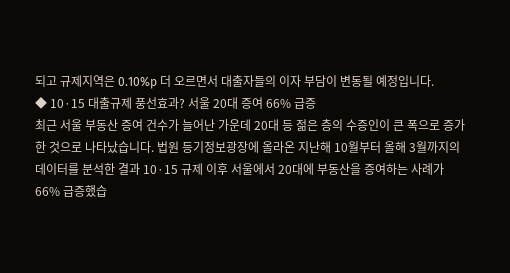되고 규제지역은 0.10%p 더 오르면서 대출자들의 이자 부담이 변동될 예정입니다.
◆ 10·15 대출규제 풍선효과? 서울 20대 증여 66% 급증
최근 서울 부동산 증여 건수가 늘어난 가운데 20대 등 젊은 층의 수증인이 큰 폭으로 증가한 것으로 나타났습니다. 법원 등기정보광장에 올라온 지난해 10월부터 올해 3월까지의 데이터를 분석한 결과 10·15 규제 이후 서울에서 20대에 부동산을 증여하는 사례가 66% 급증했습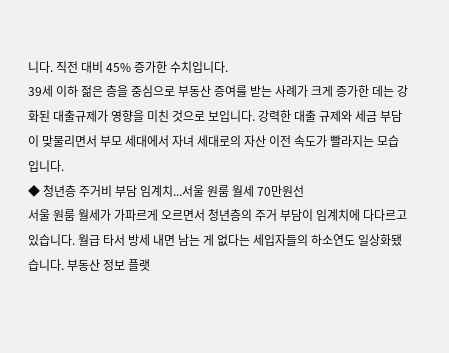니다. 직전 대비 45% 증가한 수치입니다.
39세 이하 젊은 층을 중심으로 부동산 증여를 받는 사례가 크게 증가한 데는 강화된 대출규제가 영향을 미친 것으로 보입니다. 강력한 대출 규제와 세금 부담이 맞물리면서 부모 세대에서 자녀 세대로의 자산 이전 속도가 빨라지는 모습입니다.
◆ 청년층 주거비 부담 임계치...서울 원룸 월세 70만원선
서울 원룸 월세가 가파르게 오르면서 청년층의 주거 부담이 임계치에 다다르고 있습니다. 월급 타서 방세 내면 남는 게 없다는 세입자들의 하소연도 일상화됐습니다. 부동산 정보 플랫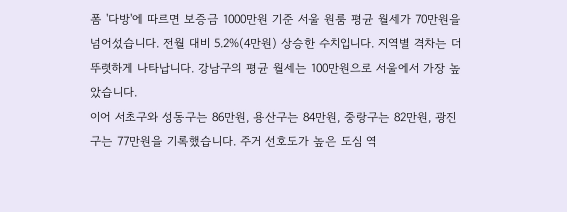폼 '다방'에 따르면 보증금 1000만원 기준 서울 원룸 평균 월세가 70만원을 넘어섰습니다. 전월 대비 5.2%(4만원) 상승한 수치입니다. 지역별 격차는 더 뚜렷하게 나타납니다. 강남구의 평균 월세는 100만원으로 서울에서 가장 높았습니다.
이어 서초구와 성동구는 86만원, 용산구는 84만원, 중랑구는 82만원, 광진구는 77만원을 기록했습니다. 주거 선호도가 높은 도심 역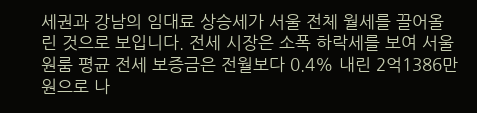세권과 강남의 임대료 상승세가 서울 전체 월세를 끌어올린 것으로 보입니다. 전세 시장은 소폭 하락세를 보여 서울 원룸 평균 전세 보증금은 전월보다 0.4% 내린 2억1386만원으로 나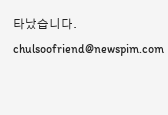타났습니다.
chulsoofriend@newspim.com